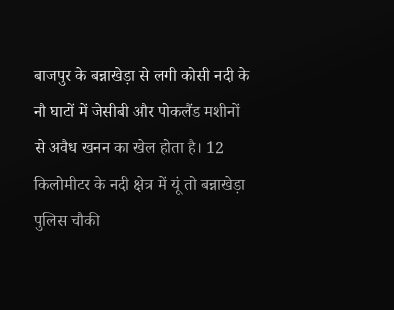बाजपुर के बन्नाखेड़ा से लगी कोसी नदी के नौ घाटों में जेसीबी और पोकलैंड मशीनों से अवैध खनन का खेल होता है। 12 किलोमीटर के नदी क्षेत्र में यूं तो बन्नाखेड़ा पुलिस चौकी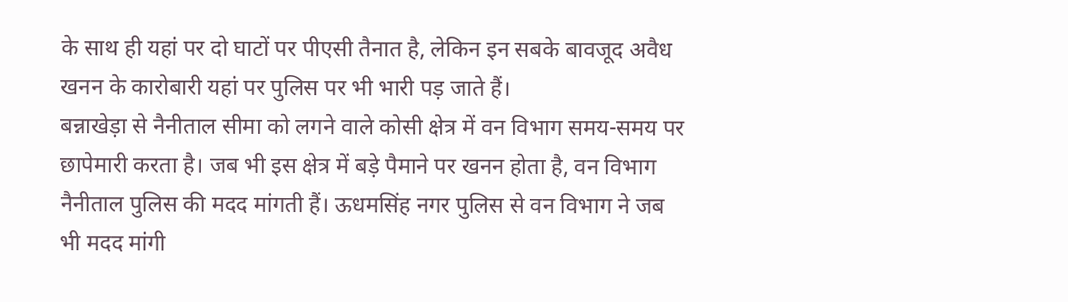के साथ ही यहां पर दो घाटों पर पीएसी तैनात है, लेकिन इन सबके बावजूद अवैध खनन के कारोबारी यहां पर पुलिस पर भी भारी पड़ जाते हैं।
बन्नाखेड़ा से नैनीताल सीमा को लगने वाले कोसी क्षेत्र में वन विभाग समय-समय पर छापेमारी करता है। जब भी इस क्षेत्र में बड़े पैमाने पर खनन होता है, वन विभाग नैनीताल पुलिस की मदद मांगती हैं। ऊधमसिंह नगर पुलिस से वन विभाग ने जब भी मदद मांगी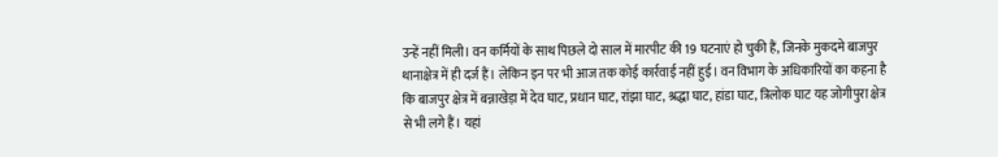उन्हें नहीं मिली। वन कर्मियों के साथ पिछले दो साल में मारपीट की 19 घटनाएं हो चुकी हैं, जिनके मुकदमे बाजपुर थानाक्षेत्र में ही दर्ज हैं। लेकिन इन पर भी आज तक कोई कार्रवाई नहीं हुई। वन विभाग के अधिकारियों का कहना है कि बाजपुर क्षेत्र में बन्नाखेड़ा में देव घाट, प्रधान घाट, रांझा घाट, श्रद्धा घाट, हांडा घाट, त्रिलोक घाट यह जोगीपुरा क्षेत्र से भी लगे हैं। यहां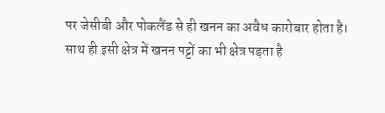पर जेसीबी और पोकलैंड से ही खनन का अवैध कारोबार होता है।
साथ ही इसी क्षेत्र में खनन पट्टों का भी क्षेत्र पड़ता है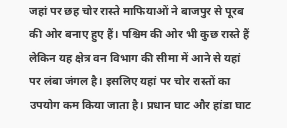जहां पर छह चोर रास्ते माफियाओं ने बाजपुर से पूरब की ओर बनाए हुए हैं। पश्चिम की ओर भी कुछ रास्ते हैं लेकिन यह क्षेत्र वन विभाग की सीमा में आने से यहां पर लंबा जंगल है। इसलिए यहां पर चोर रास्तों का उपयोग कम किया जाता है। प्रधान घाट और हांडा घाट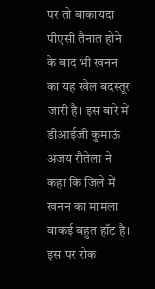पर तो बाकायदा पीएसी तैनात होने के बाद भी खनन का यह खेल बदस्तूर जारी है। इस बारे में डीआईजी कुमाऊं अजय रौतेला ने कहा कि जिले में खनन का मामला वाकई बहुत हॉट है। इस पर रोक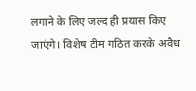लगाने के लिए जल्द ही प्रयास किए जाएंगे। विशेष टीम गठित करके अवैध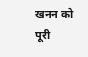खनन को पूरी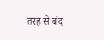तरह से बंद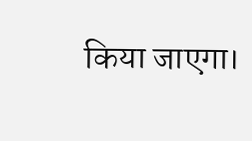किया जाएगा।